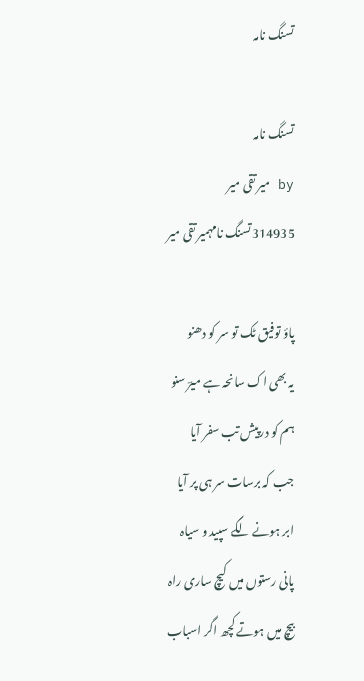تسنگ نامہ

تسنگ نامہ
by میر تقی میر
314935تسنگ نامہمیر تقی میر

پاؤ توفیق ٹک تو سر کو دھنو
یہ بھی اک سانحہ ہے میرؔ سنو
ہم کو درپیش تب سفر آیا
جب کہ برسات سر ہی پر آیا
ابر ہونے لگے سپید و سیاہ
پانی رستوں میں کیچ ساری راہ
بیچ میں ہوتے کچھ اگر اسباب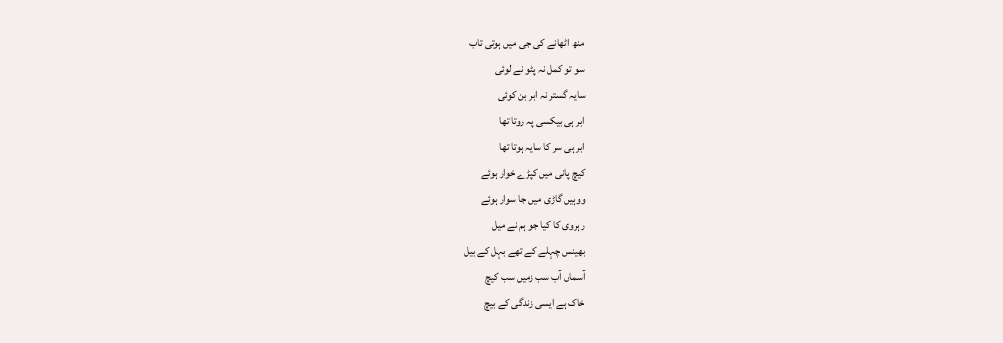منھ اٹھانے کی جی میں ہوتی تاب
سو تو کمل نہ پٹو نے لوئی
سایہ گستر نہ ابر بن کوئی
ابر ہی بیکسی پہ روتا تھا
ابر ہی سر کا سایہ ہوتا تھا
کیچ پانی میں کپڑے خوار ہوئے
ووہیں گاڑی میں جا سوار ہوئے
رہروی کا کیا جو ہم نے میل
بھینس چہلے کے تھے بہل کے بیل
آسماں آب سب زمیں سب کیچ
خاک ہے ایسی زندگی کے بیچ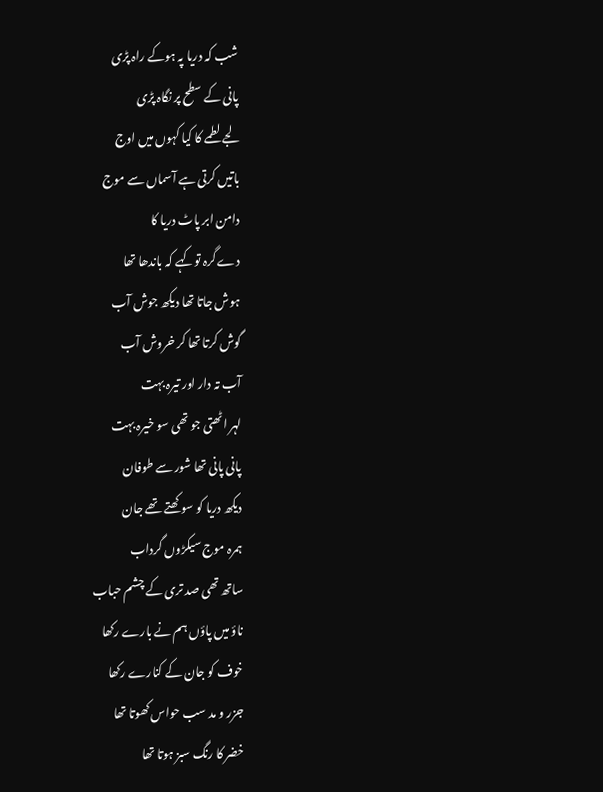شب کہ دریا پہ ہوکے راہ پڑی
پانی کے سطح پر نگاہ پڑی
لجے لطمے کا کیا کہوں میں اوج
باتیں کرتی ہے آسماں سے موج
دامن ابر پاٹ دریا کا
دے گرہ توکہے کہ باندھا تھا
ہوش جاتا تھا دیکھ جوش آب
گوش کرتا تھا کر خروش آب
آب تہ دار اور تیرہ بہت
لہر اٹھتی جو تھی سو خیرہ بہت
پانی پانی تھا شور سے طوفان
دیکھ دریا کو سوکھتے تھے جان
ہمرہ موج سیکڑوں گرداب
ساتھ تھی صد تری کے چشم حباب
ناؤ میں پاؤں ہم نے بارے رکھا
خوف کو جان کے کنارے رکھا
جزر و مد سب حواس کھوتا تھا
خضر کا رنگ سبز ہوتا تھا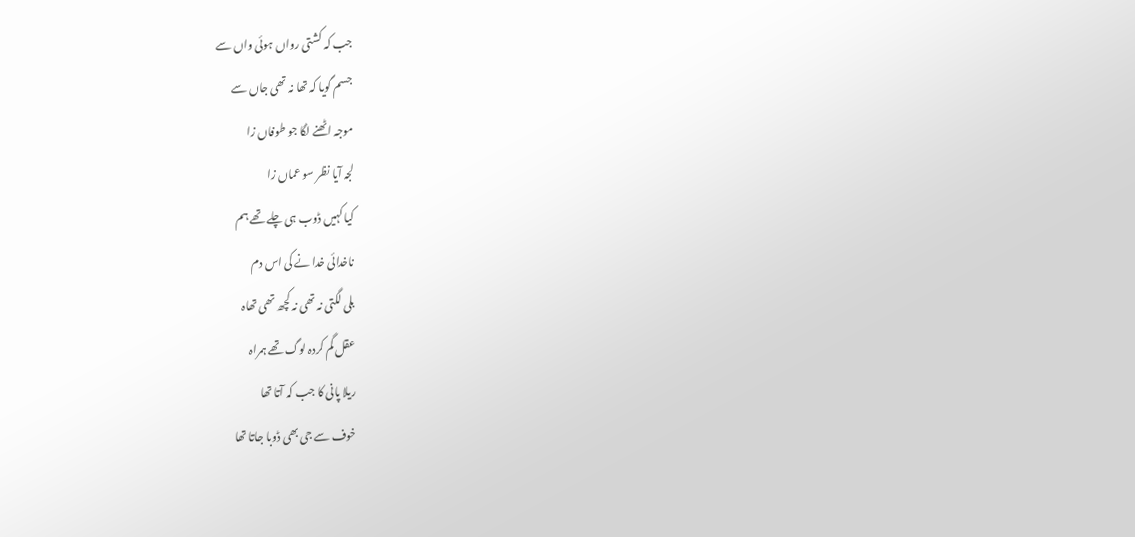جب کہ کشتی رواں ہوئی واں سے
جسم گویا کہ تھا نہ تھی جاں سے
موجہ اٹھنے لگا جو طوفاں زا
لجہ آیا نظر سو عماں زا
کیا کہیں ڈوب ہی چلے تھے ہم
ناخدائی خدا نے کی اس دم
بلی لگتی نہ تھی نہ کچھ تھی تھاہ
عقل گم کردہ لوگ تھے ہمراہ
ریلا پانی کا جب کہ آتا تھا
خوف سے جی بھی ڈوبا جاتا تھا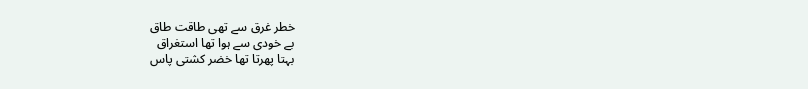خطر غرق سے تھی طاقت طاق
بے خودی سے ہوا تھا استغراق
بہتا پھرتا تھا خضر کشتی پاس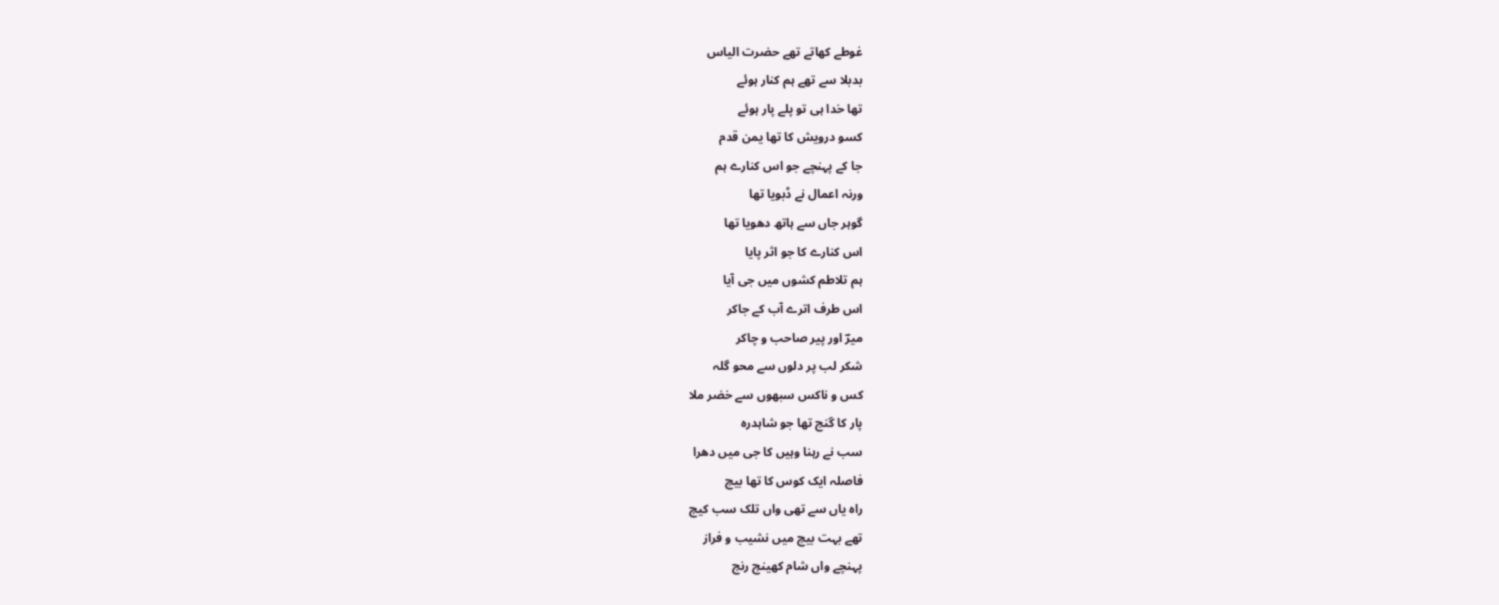غوطے کھاتے تھے حضرت الیاس
بدبلا سے تھے ہم کنار ہوئے
تھا خدا ہی تو پلے پار ہوئے
کسو درویش کا تھا یمن قدم
جا کے پہنچے جو اس کنارے ہم
ورنہ اعمال نے ڈبویا تھا
گوہر جاں سے ہاتھ دھویا تھا
اس کنارے کا جو اثر پایا
ہم تلاطم کشوں میں جی آیا
اس طرف اترے آب کے جاکر
میرؔ اور پیر صاحب و چاکر
شکر لب پر دلوں سے محو گلہ
کس و ناکس سبھوں سے خضر ملا
پار کا گنج تھا جو شاہدرہ
سب نے رہنا وہیں کا جی میں دھرا
فاصلہ ایک کوس کا تھا بیچ
راہ یاں سے تھی واں تلک سب کیچ
تھے بہت بیچ میں نشیب و فراز
پہنچے واں شام کھینچ رنج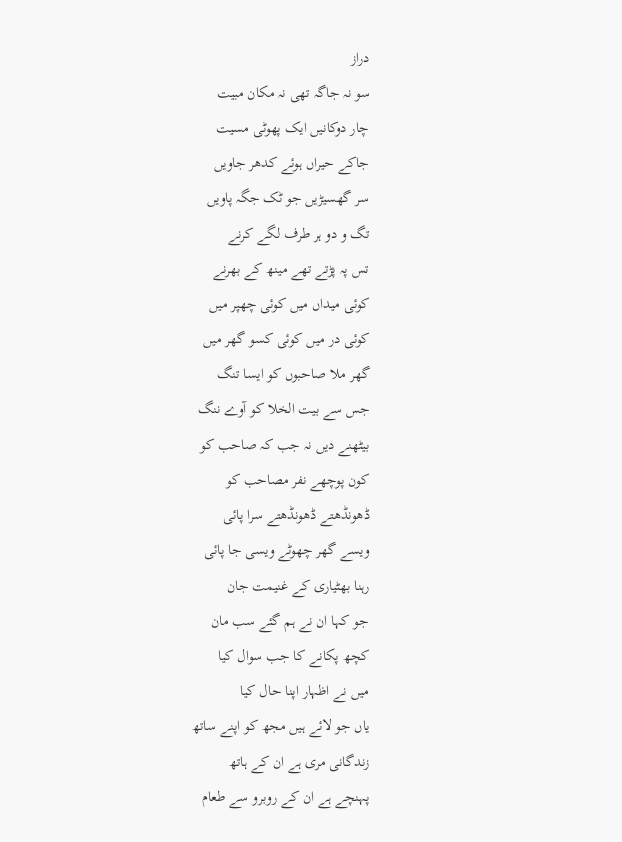دراز
سو نہ جاگہ تھی نہ مکان مبیت
چار دوکانیں ایک پھوٹی مسیت
جاکے حیراں ہوئے کدھر جاویں
سر گھسیڑیں جو ٹک جگہ پاویں
تگ و دو ہر طرف لگے کرنے
تس پہ پڑتے تھے مینھ کے بھرنے
کوئی میداں میں کوئی چھپر میں
کوئی در میں کوئی کسو گھر میں
گھر ملا صاحبوں کو ایسا تنگ
جس سے بیت الخلا کو آوے ننگ
بیٹھنے دیں نہ جب کہ صاحب کو
کون پوچھے نفر مصاحب کو
ڈھونڈھتے ڈھونڈھتے سرا پائی
ویسے گھر چھوٹے ویسی جا پائی
رہنا بھٹیاری کے غنیمت جان
جو کہا ان نے ہم گئے سب مان
کچھ پکانے کا جب سوال کیا
میں نے اظہار اپنا حال کیا
یاں جو لائے ہیں مجھ کو اپنے ساتھ
زندگانی مری ہے ان کے ہاتھ
پہنچے ہے ان کے روبرو سے طعام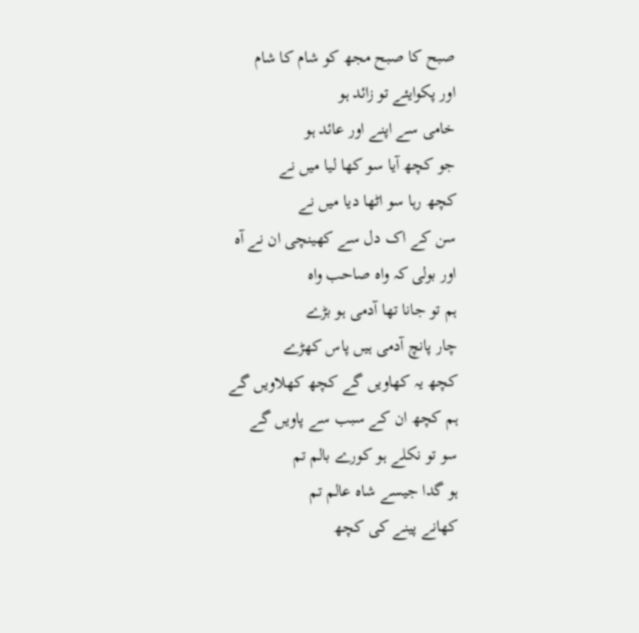صبح کا صبح مجھ کو شام کا شام
اور پکوایئے تو زائد ہو
خامی سے اپنے اور عائد ہو
جو کچھ آیا سو کھا لیا میں نے
کچھ رہا سو اٹھا دیا میں نے
سن کے اک دل سے کھینچی ان نے آہ
اور بولی کہ واہ صاحب واہ
ہم تو جانا تھا آدمی ہو بڑے
چار پانچ آدمی ہیں پاس کھڑے
کچھ یہ کھاویں گے کچھ کھلاویں گے
ہم کچھ ان کے سبب سے پاویں گے
سو تو نکلے ہو کورے بالم تم
ہو گدا جیسے شاہ عالم تم
کھانے پینے کی کچھ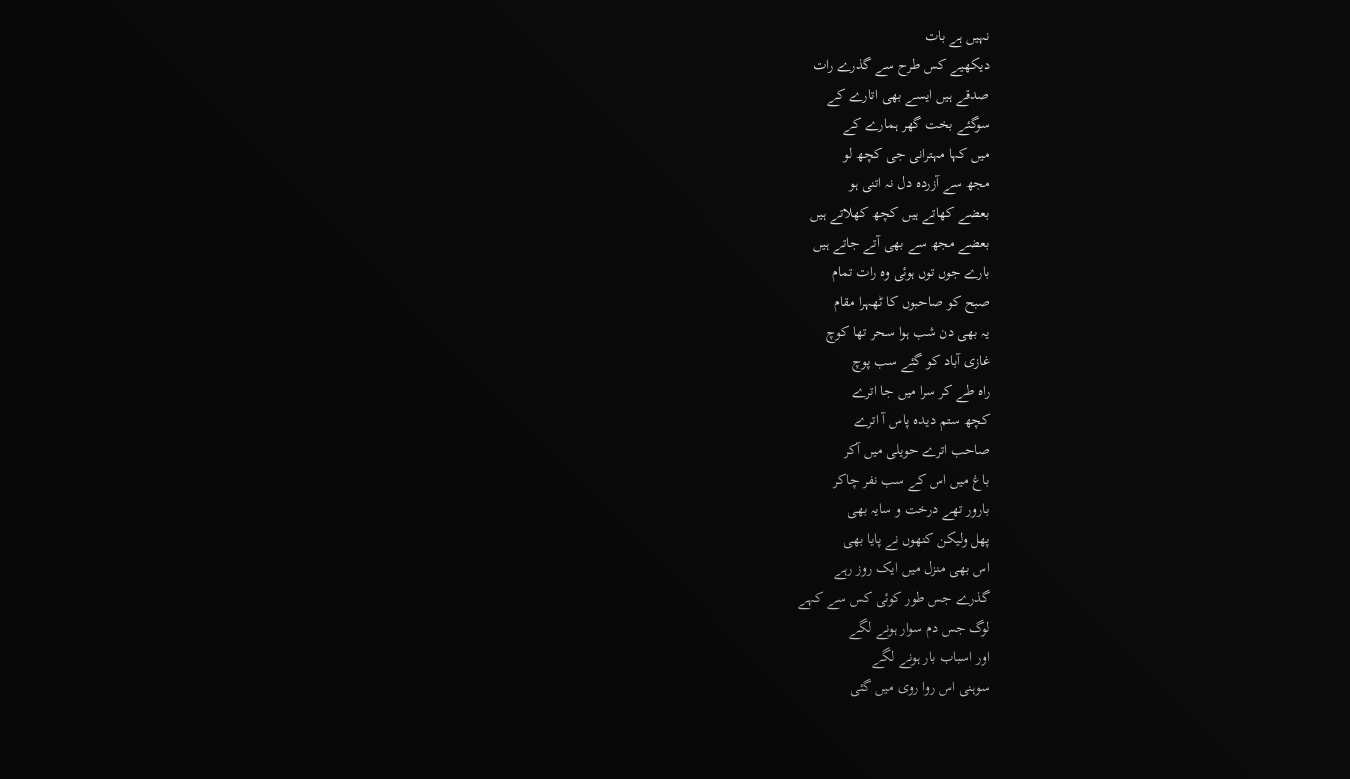نہیں ہے بات
دیکھیے کس طرح سے گذرے رات
صدقے ہیں ایسے بھی اتارے کے
سوگئے بخت گھر ہمارے کے
میں کہا مہترانی جی کچھ لو
مجھ سے آزردہ دل نہ اتنی ہو
بعضے کھاتے ہیں کچھ کھلاتے ہیں
بعضے مجھ سے بھی آتے جاتے ہیں
بارے جوں توں ہوئی وہ رات تمام
صبح کو صاحبوں کا ٹھہرا مقام
یہ بھی دن شب ہوا سحر تھا کوچ
غازی آباد کو گئے سب پوچ
راہ طے کر سرا میں جا اترے
کچھ ستم دیدہ پاس آ اترے
صاحب اترے حویلی میں آکر
باغ میں اس کے سب نفر چاکر
بارور تھے درخت و سایہ بھی
پھل ولیکن کنھوں نے پایا بھی
اس بھی منزل میں ایک روز رہے
گذرے جس طور کوئی کس سے کہے
لوگ جس دم سوار ہونے لگے
اور اسباب بار ہونے لگے
سوہنی اس روا روی میں گئی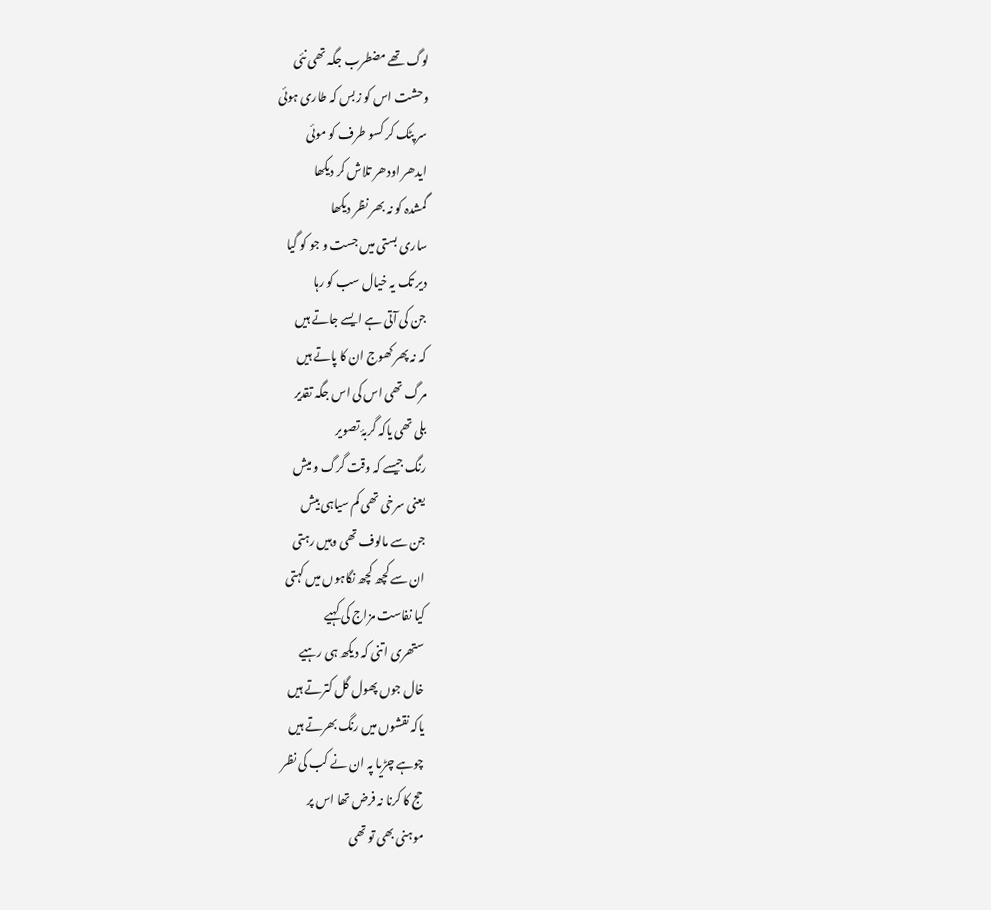لوگ تھے مضطرب جگہ تھی نئی
وحشت اس کو زبس کہ طاری ہوئی
سر پٹک کر کسو طرف کو موئی
ایدھر اودھر تلاش کر دیکھا
گمشدہ کو نہ بھر نظر دیکھا
ساری بستی میں جست و جو کو گیا
دیر تک یہ خیال سب کو رہا
جن کی آتی ہے ایسے جاتے ہیں
کہ نہ پھر کھوج ان کا پاتے ہیں
مرگ تھی اس کی اس جگہ تقدیر
بلی تھی یاکہ گربۂ تصویر
رنگ جیسے کہ وقت گرگ و میش
یعنی سرخی تھی کم سیاہی بیش
جن سے مالوف تھی وہیں رہتی
ان سے کچھ کچھ نگاہوں میں کہتی
کیا نفاست مزاج کی کہیے
ستھری اتنی کہ دیکھ ہی رہیے
خال جوں پھول گل کترتے ہیں
یاکہ نقشوں میں رنگ بھرتے ہیں
چوہے چڑیا پہ ان نے کب کی نظر
حج کا کرنا نہ فرض تھا اس پر
موہنی بھی تو تھی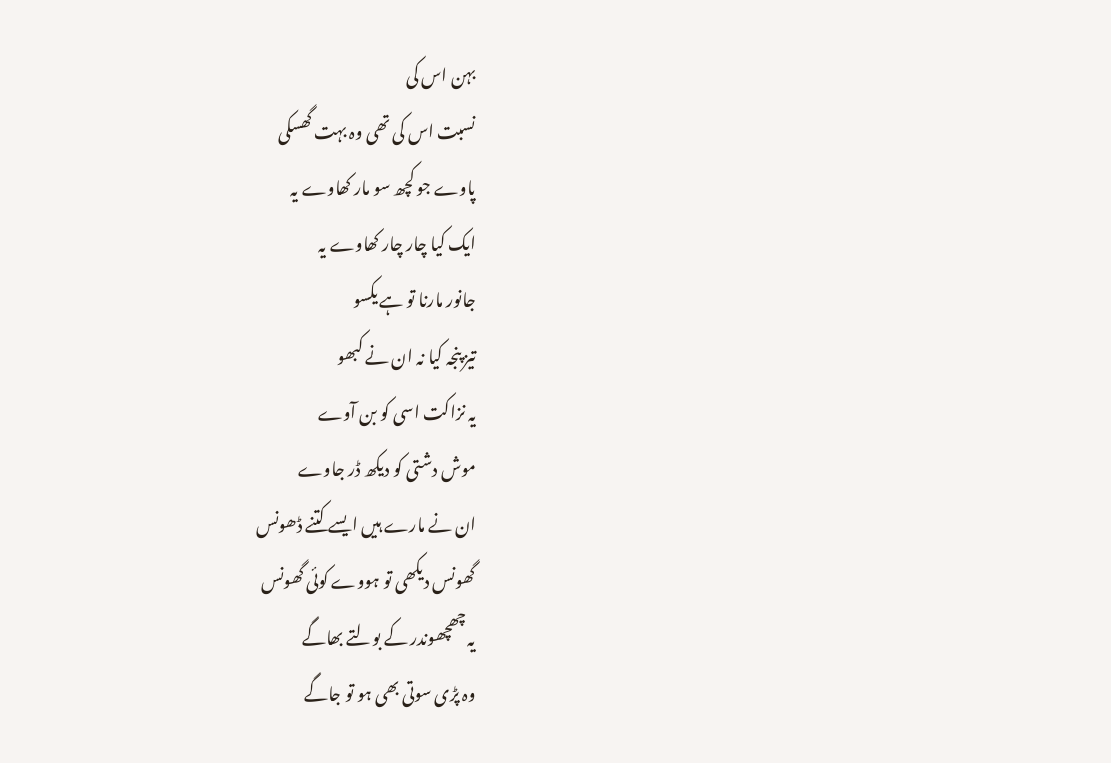بہن اس کی
نسبت اس کی تھی وہ بہت گھسکی
پاوے جو کچھ سو مار کھاوے یہ
ایک کیا چار چار کھاوے یہ
جانور مارنا تو ہے یکسو
تیز پنجہ کیا نہ ان نے کبھو
یہ نزاکت اسی کو بن آوے
موش دشتی کو دیکھ ڈر جاوے
ان نے مارے ہیں ایسے کتنے ڈھونس
گھونس دیکھی تو ہووے کوئی گھونس
یہ چھچھوندر کے بولتے بھاگے
وہ پڑی سوتی بھی ہو تو جاگے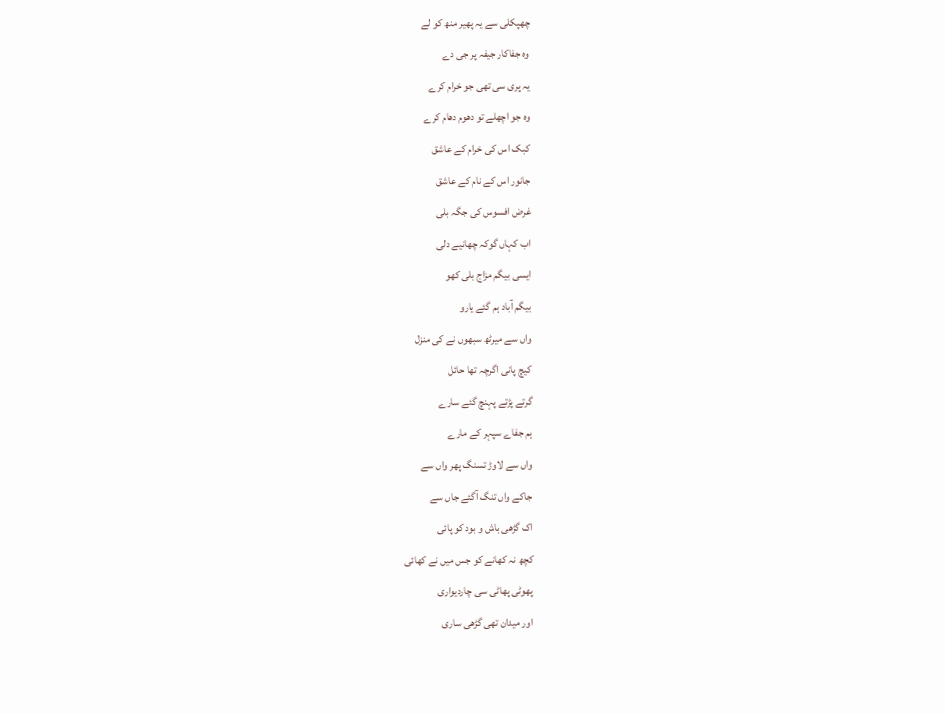چھپکلی سے یہ پھیر منھ کو لے
وہ جفاکار جیفہ پر جی دے
یہ پری سی تھی جو خرام کرے
وہ جو اچھلے تو دھوم دھام کرے
کبک اس کی خرام کے عاشق
جانور اس کے نام کے عاشق
غرض افسوس کی جگہ بلی
اب کہاں گوکہ چھانیے دلی
ایسی بیگم مزاج بلی کھو
بیگم آباد ہم گئے یارو
واں سے میرٹھ سبھوں نے کی منزل
کیچ پانی اگرچہ تھا حائل
گرتے پڑتے پہنچ گئے سارے
ہم جفاے سپہر کے مارے
واں سے لاوڑ تسنگ پھر واں سے
جاکے واں تنگ آگئے جاں سے
اک گڑھی باش و بود کو پائی
کچھ نہ کھانے کو جس میں نے کھائی
پھوٹی پھاٹی سی چاردیواری
اور میدان تھی گڑھی ساری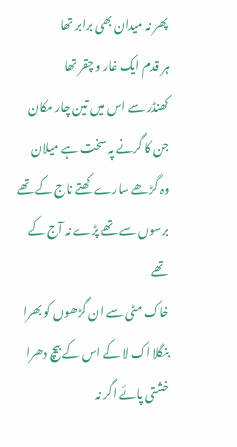پھر نہ میدان بھی برابر تھا
ہر قدم ایک غار و چقر تھا
کھنڈر سے اس میں تین چار مکان
جن کا گرنے پہ سخت ہے میلان
وہ گڑھے سارے کھتے ناج کے تھے
برسوں سے تھے پڑے نہ آج کے تھے
خاک مٹی سے ان گڑھوں کو بھرا
بنگلا اک لا کے اس کے بیچ دھرا
خشتی پائے اگر نہ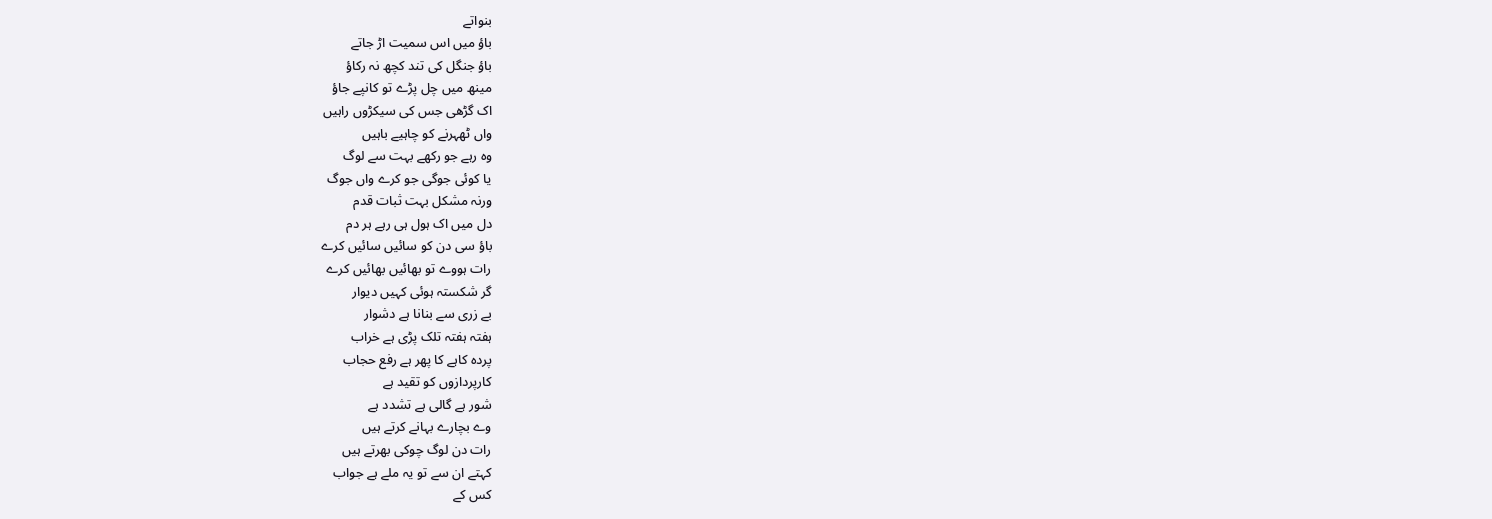بنواتے
باؤ میں اس سمیت اڑ جاتے
باؤ جنگل کی تند کچھ نہ رکاؤ
مینھ میں چل پڑے تو کانپے جاؤ
اک گڑھی جس کی سیکڑوں راہیں
واں ٹھہرنے کو چاہیے باہیں
وہ رہے جو رکھے بہت سے لوگ
یا کوئی جوگی جو کرے واں جوگ
ورنہ مشکل بہت ثبات قدم
دل میں اک ہول ہی رہے ہر دم
باؤ سی دن کو سائیں سائیں کرے
رات ہووے تو بھائیں بھائیں کرے
گر شکستہ ہوئی کہیں دیوار
بے زری سے بنانا ہے دشوار
ہفتہ ہفتہ تلک پڑی ہے خراب
پردہ کاہے کا پھر ہے رفع حجاب
کارپردازوں کو تقید ہے
شور ہے گالی ہے تشدد ہے
وے بچارے بہانے کرتے ہیں
رات دن لوگ چوکی بھرتے ہیں
کہتے ان سے تو یہ ملے ہے جواب
کس کے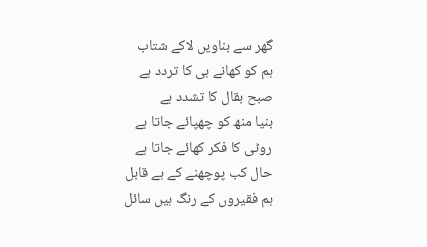گھر سے بناویں لاکے شتاب
ہم کو کھانے ہی کا تردد ہے
صبح بقال کا تشدد ہے
بنیا منھ کو چھپائے جاتا ہے
روٹی کا فکر کھائے جاتا ہے
حال کب پوچھنے کے ہے قابل
ہم فقیروں کے رنگ ہیں سائل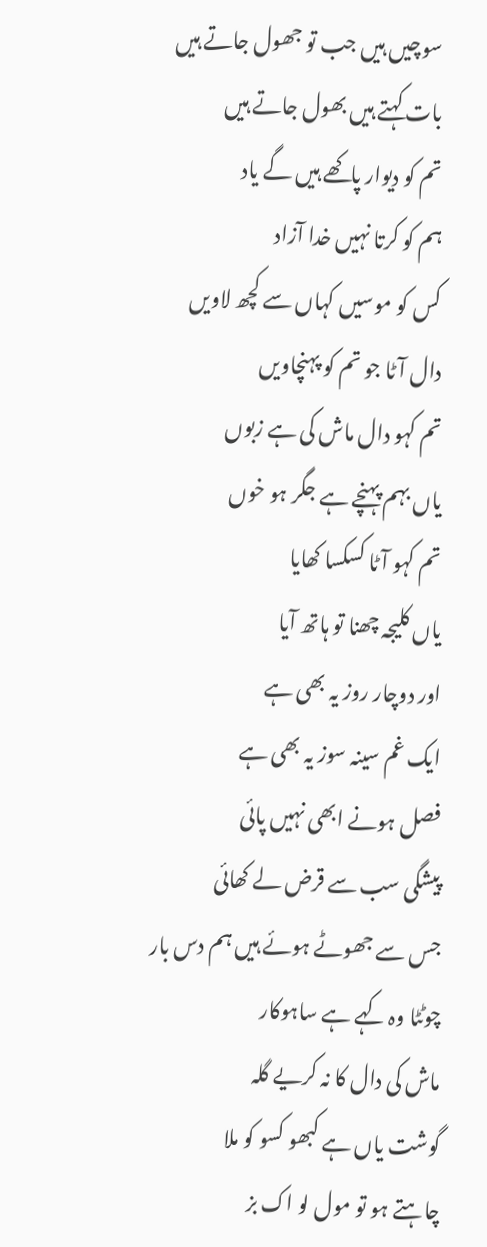سوچیں ہیں جب تو جھول جاتے ہیں
بات کہتے ہیں بھول جاتے ہیں
تم کو دیوار پاکھے ہیں گے یاد
ہم کو کرتا نہیں خدا آزاد
کس کو موسیں کہاں سے کچھ لاویں
دال آٹا جو تم کو پہنچاویں
تم کہو دال ماش کی ہے زبوں
یاں بہم پہنچے ہے جگر ہو خوں
تم کہو آٹا کسکسا کھایا
یاں کلیجہ چھنا تو ہاتھ آیا
اور دوچار روز یہ بھی ہے
ایک غم سینہ سوز یہ بھی ہے
فصل ہونے ابھی نہیں پائی
پیشگی سب سے قرض لے کھائی
جس سے جھوٹے ہوئے ہیں ہم دس بار
چوٹٹا وہ کہے ہے ساہوکار
ماش کی دال کا نہ کریے گلہ
گوشت یاں ہے کبھو کسو کو ملا
چاہتے ہو تو مول لو اک بز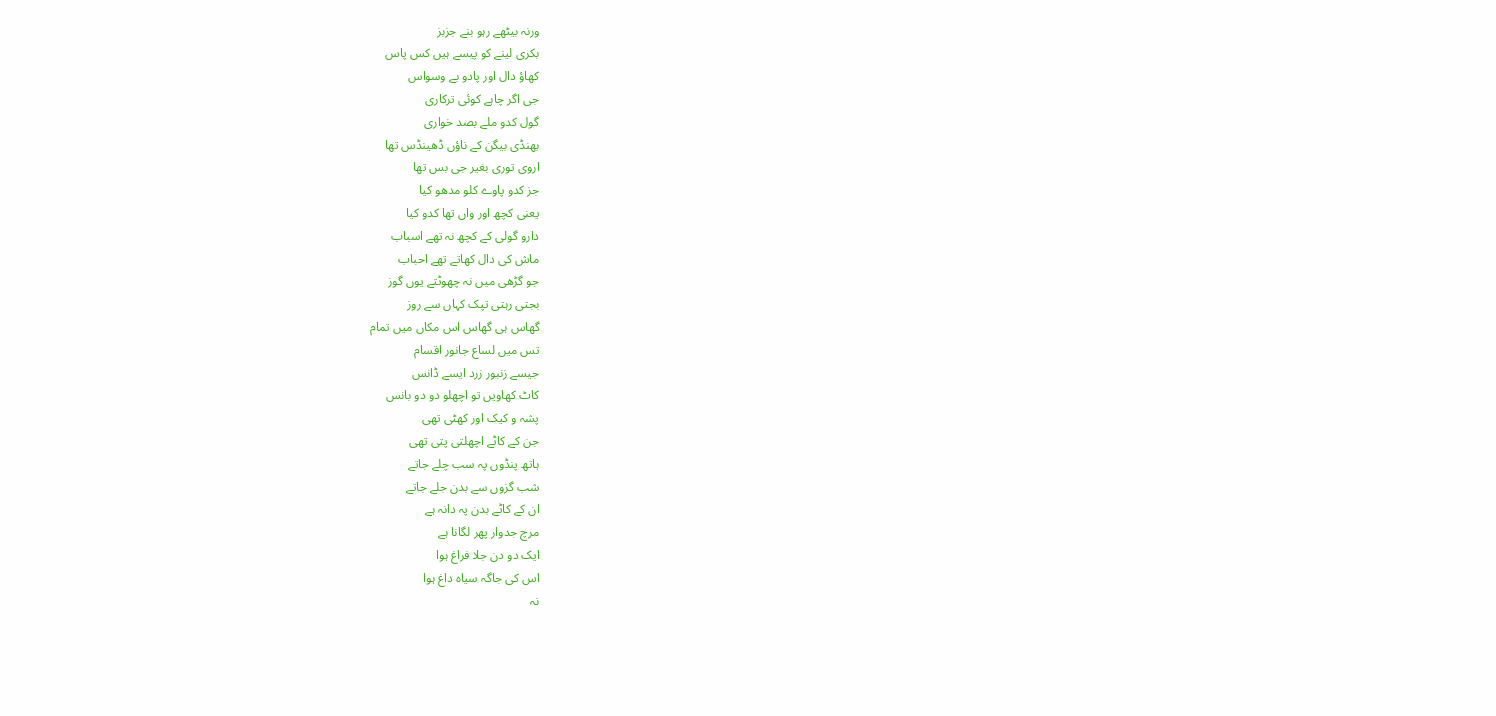ورنہ بیٹھے رہو بنے جزبز
بکری لینے کو پیسے ہیں کس پاس
کھاؤ دال اور پادو بے وسواس
جی اگر چاہے کوئی ترکاری
گول کدو ملے بصد خواری
بھنڈی بیگن کے ناؤں ڈھینڈس تھا
اروی توری بغیر جی بس تھا
جز کدو پاوے کلو مدھو کیا
یعنی کچھ اور واں تھا کدو کیا
دارو گولی کے کچھ نہ تھے اسباب
ماش کی دال کھاتے تھے احباب
جو گڑھی میں نہ چھوٹتے یوں گوز
بجتی رہتی تپک کہاں سے روز
گھاس ہی گھاس اس مکاں میں تمام
تس میں لساع جانور اقسام
جیسے زنبور زرد ایسے ڈانس
کاٹ کھاویں تو اچھلو دو دو بانس
پشہ و کیک اور کھٹی تھی
جن کے کاٹے اچھلتی پتی تھی
ہاتھ پنڈوں پہ سب چلے جاتے
شب گزوں سے بدن جلے جاتے
ان کے کاٹے بدن پہ دانہ ہے
مرچ جدوار پھر لگانا ہے
ایک دو دن جلا فراغ ہوا
اس کی جاگہ سیاہ داغ ہوا
نہ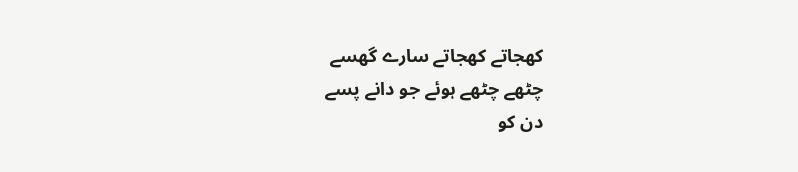کھجاتے کھجاتے سارے گھسے
چٹھے چٹھے ہوئے جو دانے پسے
دن کو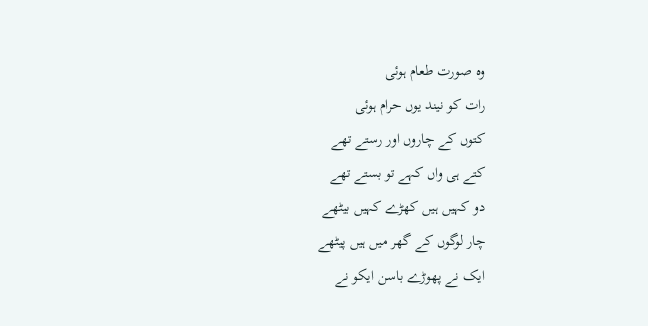وہ صورت طعام ہوئی
رات کو نیند یوں حرام ہوئی
کتوں کے چاروں اور رستے تھے
کتے ہی واں کہے تو بستے تھے
دو کہیں ہیں کھڑے کہیں بیٹھے
چار لوگوں کے گھر میں ہیں پیٹھے
ایک نے پھوڑے باسن ایکو نے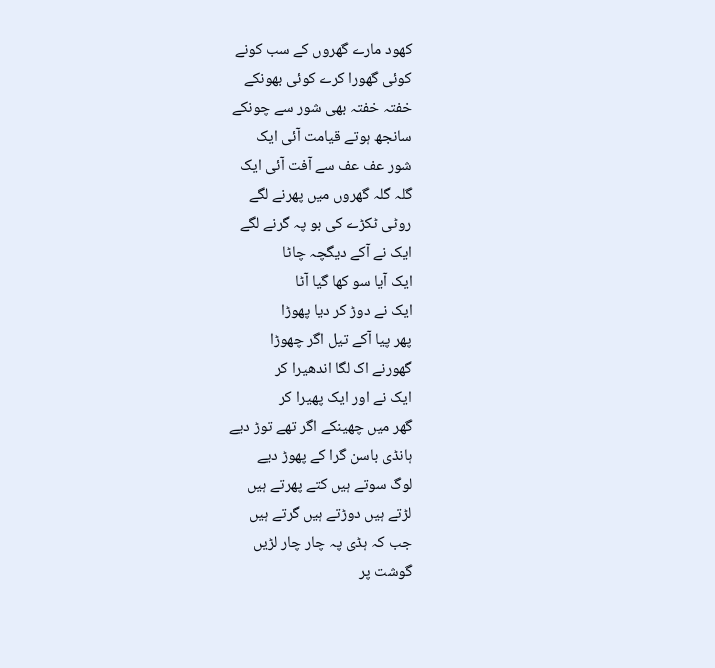کھود مارے گھروں کے سب کونے
کوئی گھورا کرے کوئی بھونکے
خفتہ خفتہ بھی شور سے چونکے
سانجھ ہوتے قیامت آئی ایک
شور عف عف سے آفت آئی ایک
گلہ گلہ گھروں میں پھرنے لگے
روٹی ٹکڑے کی بو پہ گرنے لگے
ایک نے آکے دیگچہ چاٹا
ایک آیا سو کھا گیا آٹا
ایک نے دوڑ کر دیا پھوڑا
پھر پیا آکے تیل اگر چھوڑا
گھورنے اک لگا اندھیرا کر
ایک نے اور ایک پھیرا کر
گھر میں چھینکے اگر تھے توڑ دیے
ہانڈی باسن گرا کے پھوڑ دیے
لوگ سوتے ہیں کتے پھرتے ہیں
لڑتے ہیں دوڑتے ہیں گرتے ہیں
جب کہ ہڈی پہ چار چار لڑیں
گوشت پر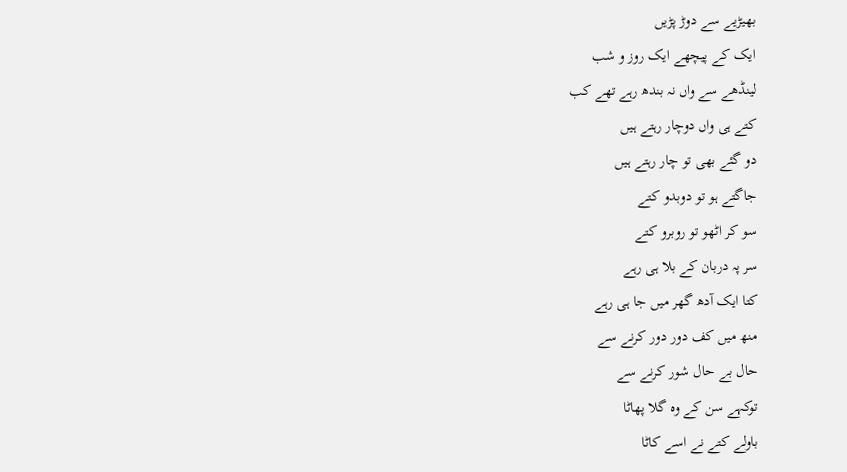بھیڑیے سے دوڑ پڑیں
ایک کے پیچھے ایک روز و شب
لینڈھے سے واں نہ بندھ رہے تھے کب
کتے ہی واں دوچار رہتے ہیں
دو گئے بھی تو چار رہتے ہیں
جاگتے ہو تو دوبدو کتے
سو کر اٹھو تو روبرو کتے
سر پہ دربان کے بلا ہی رہے
کتا ایک آدھ گھر میں جا ہی رہے
منھ میں کف دور دور کرنے سے
حال بے حال شور کرنے سے
توکہے سن کے وہ گلا پھاٹا
باولے کتے نے اسے کاٹا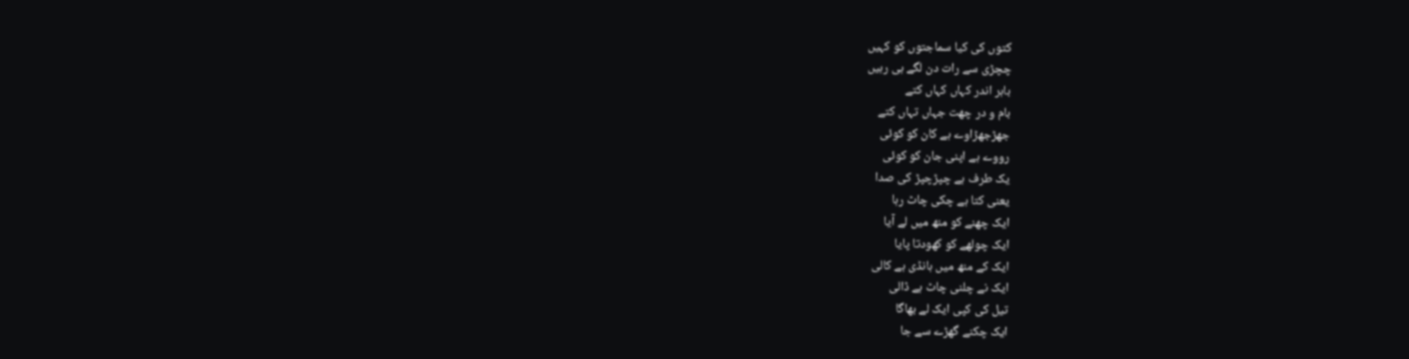کتوں کی کیا سماجتوں کو کہیں
چچڑی سے رات دن لگے ہی رہیں
باہر اندر کہاں کہاں کتے
بام و در چھت جہاں تہاں کتے
جھڑجھڑاوے ہے کان کو کوئی
رووے ہے اپنی جان کو کوئی
یک طرف ہے چپڑچپڑ کی صدا
یعنی کتا ہے چکی چاٹ رہا
ایک چھنے کو منھ میں لے آیا
ایک چولھے کو کھودتا پایا
ایک کے منھ میں ہانڈی ہے کالی
ایک نے چلنی چاٹ ہے ڈالی
تیل کی کپی ایک لے بھاگا
ایک چکنے گھڑے سے جا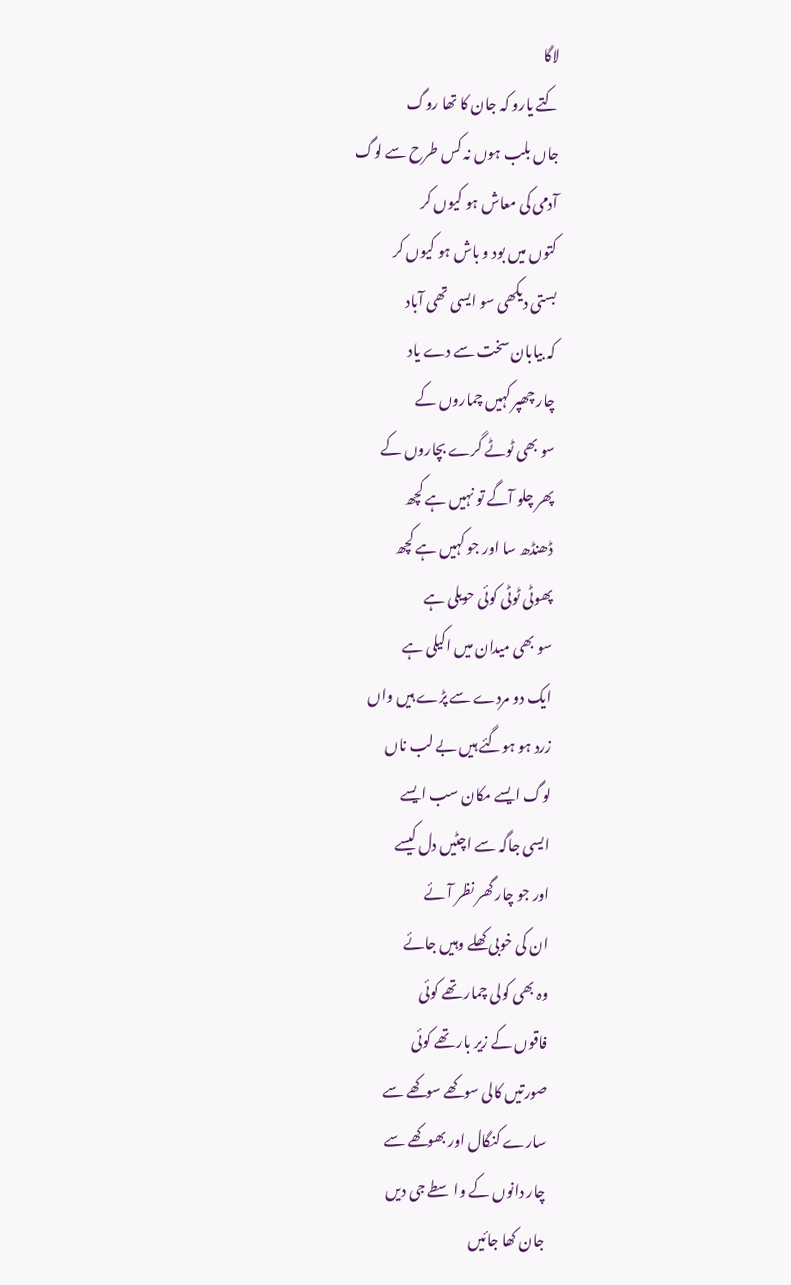لاگا
کتے یارو کہ جان کا تھا روگ
جاں بلب ہوں نہ کس طرح سے لوگ
آدمی کی معاش ہو کیوں کر
کتوں میں بود و باش ہو کیوں کر
بستی دیکھی سو ایسی تھی آباد
کہ بیابان سخت سے دے یاد
چار چھپر کہیں چماروں کے
سو بھی ٹوٹے گرے بچاروں کے
پھر چلو آگے تو نہیں ہے کچھ
ڈھنڈھ سا اور جو کہیں ہے کچھ
پھوٹی ٹوٹی کوئی حویلی ہے
سو بھی میدان میں اکیلی ہے
ایک دو مردے سے پڑے ہیں واں
زرد ہو ہوگئے ہیں بے لب ناں
لوگ ایسے مکان سب ایسے
ایسی جاگہ سے اچٹیں دل کیسے
اور جو چار گھر نظر آئے
ان کی خوبی کھلے وہیں جائے
وہ بھی کولی چمار تھے کوئی
فاقوں کے زیر بار تھے کوئی
صورتیں کالی سوکھے سوکھے سے
سارے کنگال اور بھوکھے سے
چار دانوں کے واسطے جی دیں
جان کھا جائیں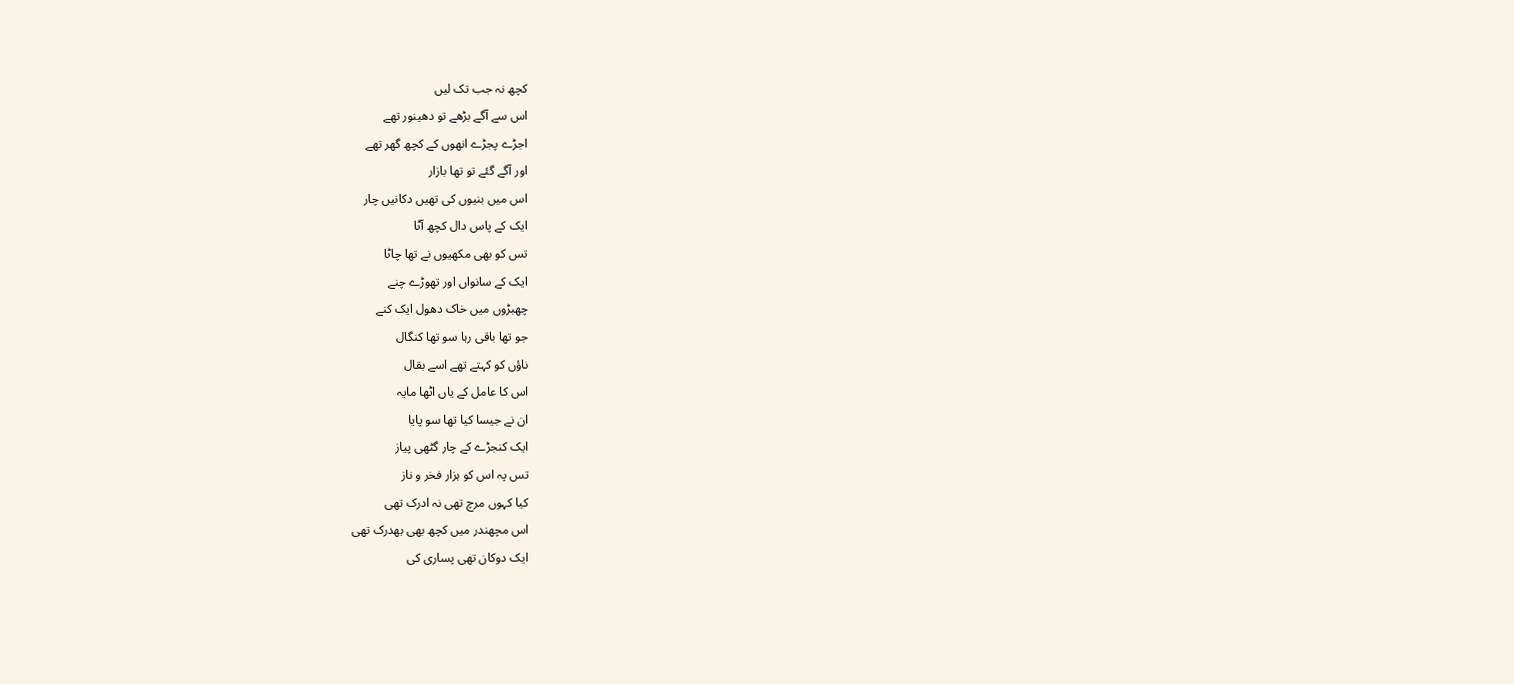کچھ نہ جب تک لیں
اس سے آگے بڑھے تو دھینور تھے
اجڑے پجڑے انھوں کے کچھ گھر تھے
اور آگے گئے تو تھا بازار
اس میں بنیوں کی تھیں دکانیں چار
ایک کے پاس دال کچھ آٹا
تس کو بھی مکھیوں نے تھا چاٹا
ایک کے سانواں اور تھوڑے چنے
چھبڑوں میں خاک دھول ایک کنے
جو تھا باقی رہا سو تھا کنگال
ناؤں کو کہتے تھے اسے بقال
اس کا عامل کے یاں اٹھا مایہ
ان نے جیسا کیا تھا سو پایا
ایک کنجڑے کے چار گٹھی پیاز
تس پہ اس کو ہزار فخر و ناز
کیا کہوں مرچ تھی نہ ادرک تھی
اس مچھندر میں کچھ بھی بھدرک تھی
ایک دوکان تھی پساری کی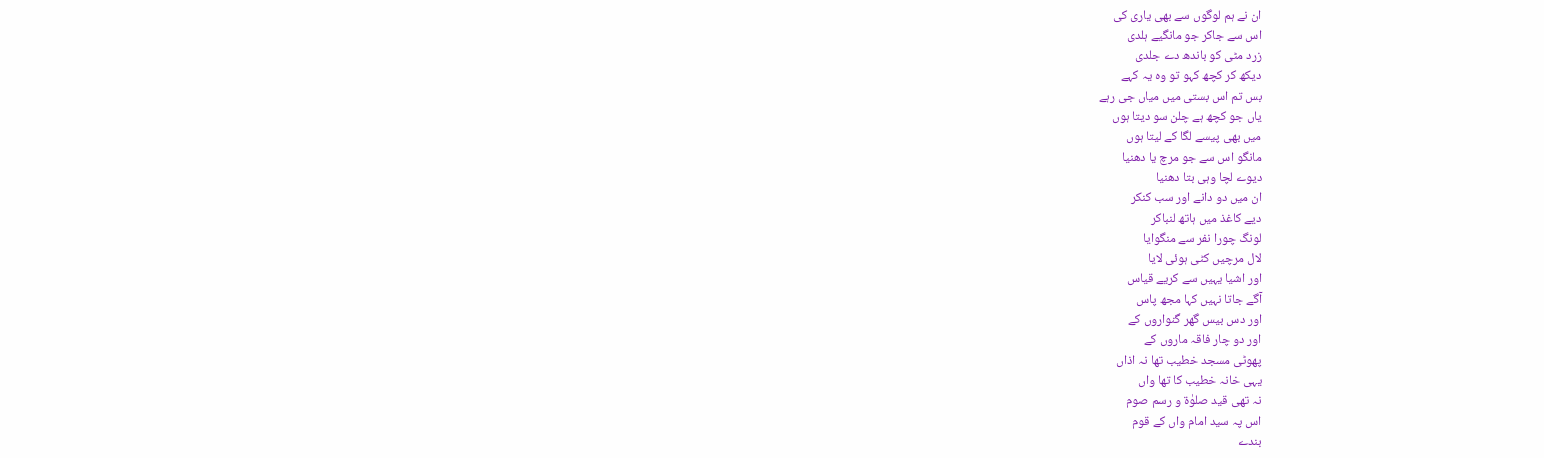ان نے ہم لوگوں سے بھی یاری کی
اس سے جاکر جو مانگیے ہلدی
زرد مٹی کو باندھ دے جلدی
دیکھ کر کچھ کہو تو وہ یہ کہے
بس تم اس بستی میں میاں جی رہے
یاں جو کچھ ہے چلن سو دیتا ہوں
میں بھی پیسے لگا کے لیتا ہوں
مانگو اس سے جو مرچ یا دھنیا
دیوے لچا وہی بتا دھنیا
ان میں دو دانے اور سب کنکر
دیے کاغذ میں ہاتھ لنباکر
لونگ چورا نفر سے منگوایا
لال مرچیں کٹی ہوئی لایا
اور اشیا یہیں سے کریے قیاس
آگے جاتا نہیں کہا مجھ پاس
اور دس بیس گھر گنواروں کے
اور دو چار فاقہ ماروں کے
پھوٹی مسجد خطیب تھا نہ اذاں
یہی خانہ خطیب کا تھا واں
نہ تھی قید صلوٰۃ و رسم صوم
اس پہ سید امام واں کے قوم
بندے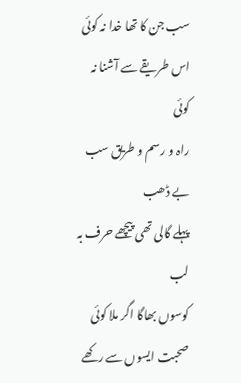سب جن کا تھا خدا نہ کوئی
اس طریقے سے آشنا نہ کوئی
راہ و رسم و طریق سب بے ڈھب
پہلے گالی تھی پیچھے حرف بہ لب
کوسوں بھاگا اگر ملا کوئی
صحبت ایسوں سے رکھے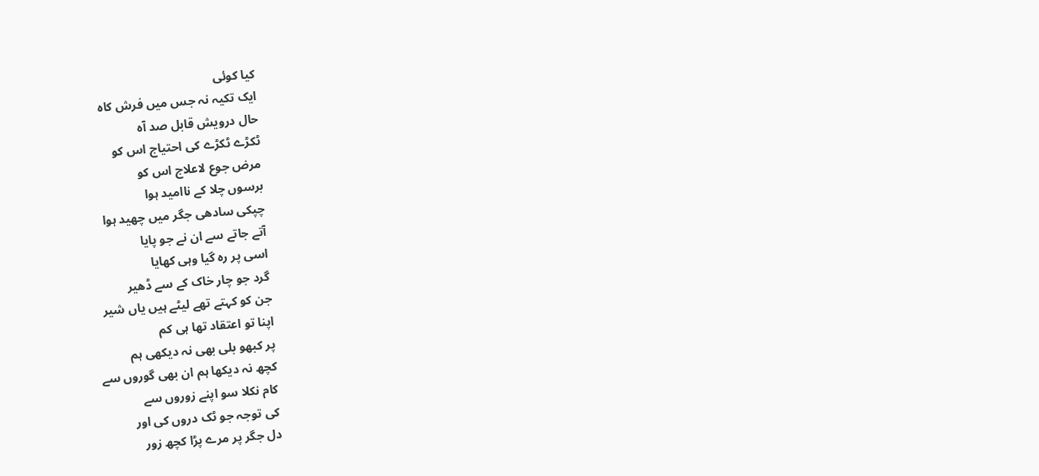کیا کوئی
ایک تکیہ نہ جس میں فرش کاہ
حال درویش قابل صد آہ
ٹکڑے ٹکڑے کی احتیاج اس کو
مرض جوع لاعلاج اس کو
برسوں چلا کے ناامید ہوا
چپکی سادھی جگر میں چھید ہوا
آتے جاتے سے ان نے جو پایا
اسی پر رہ گیا وہی کھایا
گرد جو چار خاک کے سے ڈھیر
جن کو کہتے تھے لیٹے ہیں یاں شیر
اپنا تو اعتقاد تھا ہی کم
پر کبھو بلی بھی نہ دیکھی ہم
کچھ نہ دیکھا ہم ان بھی گوروں سے
کام نکلا سو اپنے زوروں سے
کی توجہ جو ٹک دروں کی اور
دل جگر پر مرے پڑا کچھ زور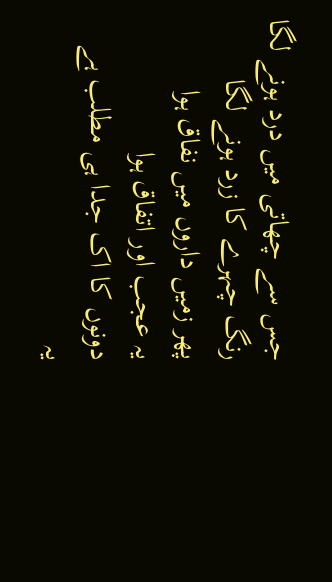جس سے چھاتی میں درد ہونے لگا
رنگ چہرے کا زرد ہونے لگا
پھر زمیں داروں میں نفاق ہوا
یہ عجب اور اتفاق ہوا
دونوں کا اک جدا ہی مطلب ہے
یہ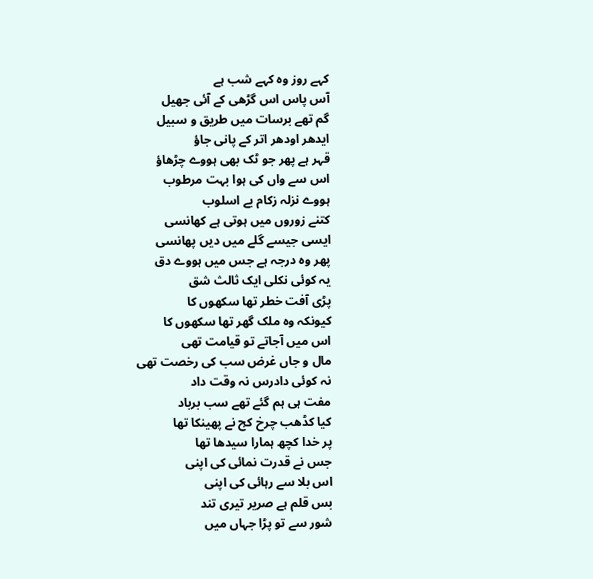کہے روز وہ کہے شب ہے
آس پاس اس گڑھی کے آئی جھیل
گم تھے برسات میں طریق و سبیل
ایدھر اودھر اتر کے پانی جاؤ
قہر ہے پھر جو ٹک بھی ہووے چڑھاؤ
اس سے واں کی ہوا بہت مرطوب
ہووے نزلہ زکام بے اسلوب
کتنے زوروں میں ہوتی ہے کھانسی
ایسی جیسے گلے میں دیں پھانسی
پھر وہ درجہ ہے جس میں ہووے دق
یہ کوئی نکلی ایک ثالث شق
پڑی آفت خطر تھا سکھوں کا
کیونکہ وہ ملک گھر تھا سکھوں کا
اس میں آجاتے تو قیامت تھی
مال و جاں غرض سب کی رخصت تھی
نہ کوئی دادرس نہ وقت داد
مفت ہی ہم گئے تھے سب برباد
کیا کڈھب چرخ کج نے پھینکا تھا
پر خدا کچھ ہمارا سیدھا تھا
جس نے قدرت نمائی کی اپنی
اس بلا سے رہائی کی اپنی
بس قلم ہے صریر تیری تند
شور سے تو پڑا جہاں میں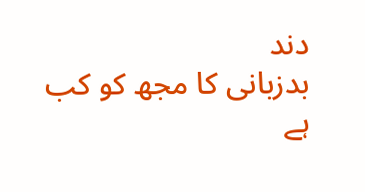دند
بدزبانی کا مجھ کو کب ہے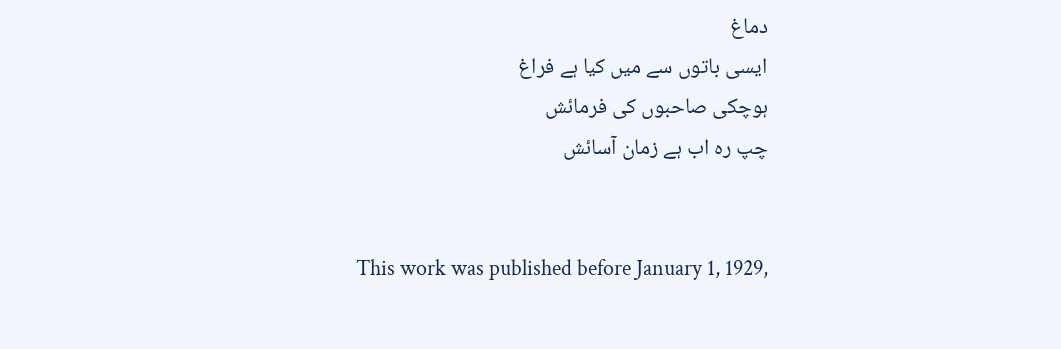دماغ
ایسی باتوں سے میں کیا ہے فراغ
ہوچکی صاحبوں کی فرمائش
چپ رہ اب ہے زمان آسائش


This work was published before January 1, 1929,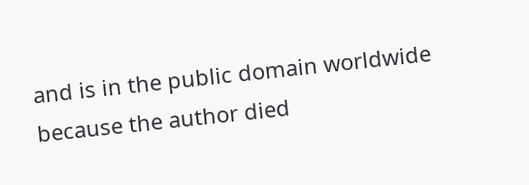and is in the public domain worldwide because the author died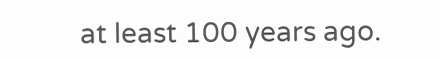at least 100 years ago.